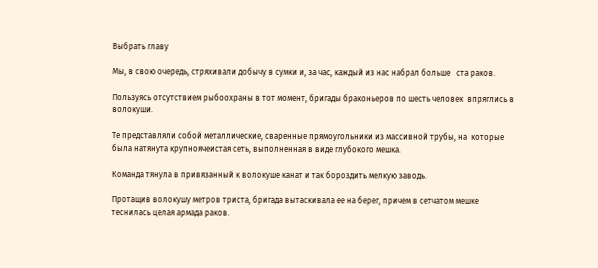Выбрать главу

Мы, в свою очередь, стряхивали добычу в сумки и, за час, каждый из нас набрал больше   ста раков.

Пользуясь отсутствием рыбоохраны в тот момент, бригады браконьеров по шесть человек  впряглись в волокуши.

Те представляли собой металлические, сваренные прямоугольники из массивной трубы, на  которые была натянута крупноячеистая сеть, выполненная в виде глубокого мешка.

Команда тянула в привязанный к волокуше канат и так бороздить мелкую заводь.

Протащив волокушу метров триста, бригада вытаскивала ее на берег, причем в сетчатом мешке теснилась целая армада раков.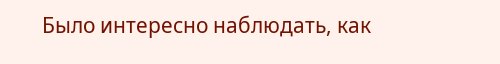Было интересно наблюдать, как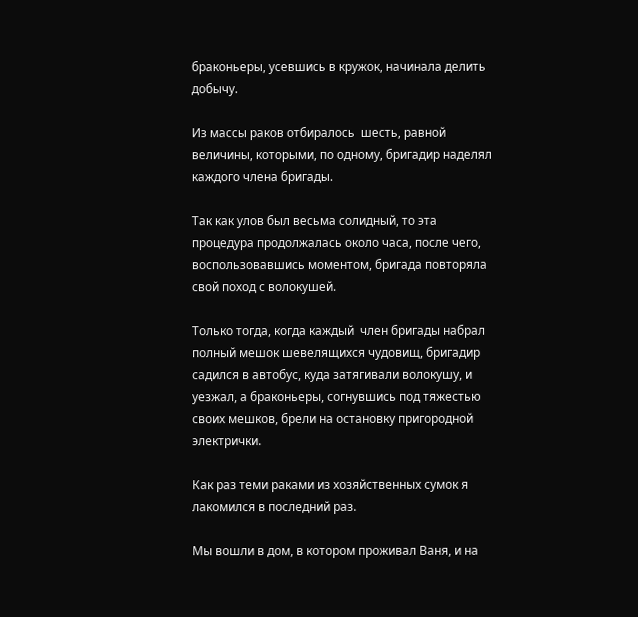браконьеры, усевшись в кружок, начинала делить добычу.

Из массы раков отбиралось  шесть, равной величины, которыми, по одному, бригадир наделял каждого члена бригады.

Так как улов был весьма солидный, то эта процедура продолжалась около часа, после чего, воспользовавшись моментом, бригада повторяла свой поход с волокушей.

Только тогда, когда каждый  член бригады набрал полный мешок шевелящихся чудовищ, бригадир садился в автобус, куда затягивали волокушу, и уезжал, а браконьеры, согнувшись под тяжестью своих мешков, брели на остановку пригородной электрички.

Как раз теми раками из хозяйственных сумок я лакомился в последний раз.

Мы вошли в дом, в котором проживал Ваня, и на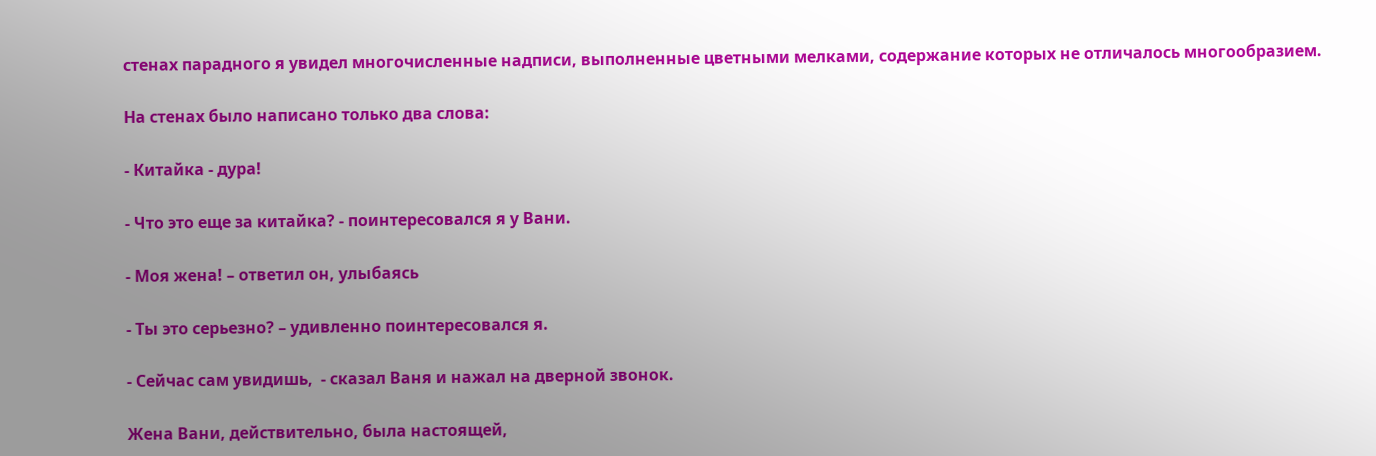стенах парадного я увидел многочисленные надписи, выполненные цветными мелками, содержание которых не отличалось многообразием.

На стенах было написано только два слова:

- Китайка - дура!

- Что это еще за китайка? - поинтересовался я у Вани.

- Моя жена! – ответил он, улыбаясь

- Ты это серьезно? – удивленно поинтересовался я.

- Сейчас сам увидишь,  - сказал Ваня и нажал на дверной звонок.

Жена Вани, действительно, была настоящей,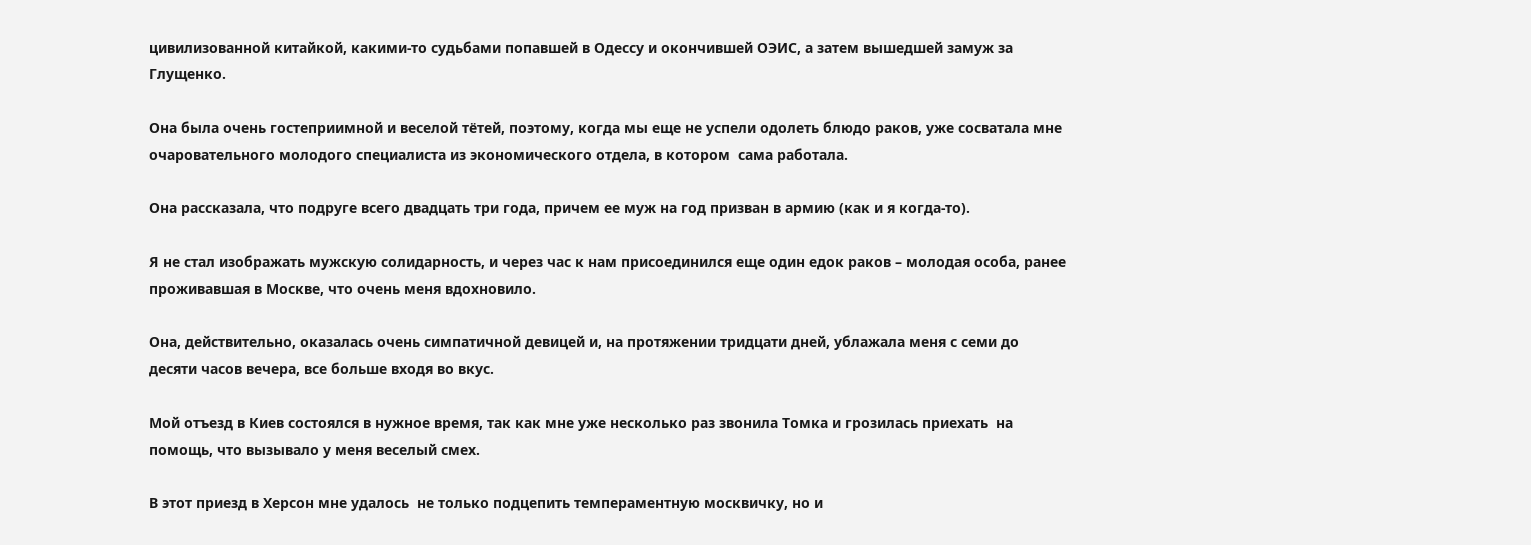цивилизованной китайкой, какими-то судьбами попавшей в Одессу и окончившей ОЭИС, а затем вышедшей замуж за Глущенко.

Она была очень гостеприимной и веселой тётей, поэтому, когда мы еще не успели одолеть блюдо раков, уже сосватала мне очаровательного молодого специалиста из экономического отдела, в котором  сама работала.

Она рассказала, что подруге всего двадцать три года, причем ее муж на год призван в армию (как и я когда-то).

Я не стал изображать мужскую солидарность, и через час к нам присоединился еще один едок раков – молодая особа, ранее проживавшая в Москве, что очень меня вдохновило.

Она, действительно, оказалась очень симпатичной девицей и, на протяжении тридцати дней, ублажала меня с семи до десяти часов вечера, все больше входя во вкус.

Мой отъезд в Киев состоялся в нужное время, так как мне уже несколько раз звонила Томка и грозилась приехать  на помощь, что вызывало у меня веселый смех.

В этот приезд в Херсон мне удалось  не только подцепить темпераментную москвичку, но и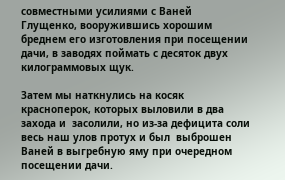совместными усилиями с Ваней Глущенко, вооружившись хорошим бреднем его изготовления при посещении дачи, в заводях поймать с десяток двух килограммовых щук.

Затем мы наткнулись на косяк красноперок, которых выловили в два захода и  засолили, но из-за дефицита соли весь наш улов протух и был  выброшен Ваней в выгребную яму при очередном посещении дачи.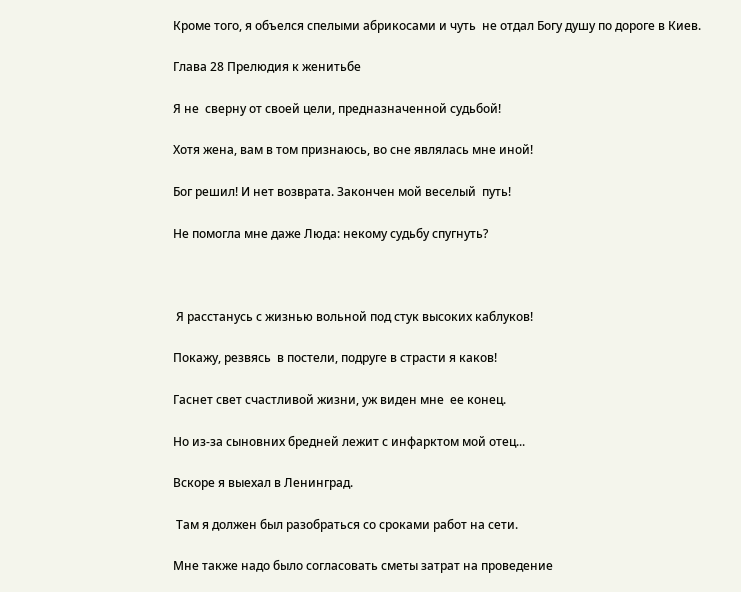Кроме того, я объелся спелыми абрикосами и чуть  не отдал Богу душу по дороге в Киев.

Глава 28 Прелюдия к женитьбе

Я не  сверну от своей цели, предназначенной судьбой!

Хотя жена, вам в том признаюсь, во сне являлась мне иной!

Бог решил! И нет возврата. Закончен мой веселый  путь!

Не помогла мне даже Люда: некому судьбу спугнуть?



 Я расстанусь с жизнью вольной под стук высоких каблуков!

Покажу, резвясь  в постели, подруге в страсти я каков!

Гаснет свет счастливой жизни, уж виден мне  ее конец.

Но из-за сыновних бредней лежит с инфарктом мой отец...

Вскоре я выехал в Ленинград.

 Там я должен был разобраться со сроками работ на сети.

Мне также надо было согласовать сметы затрат на проведение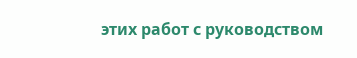этих работ с руководством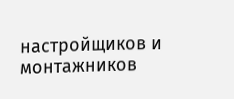настройщиков и монтажников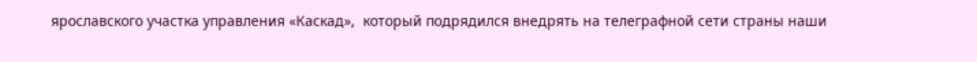ярославского участка управления «Каскад»,  который подрядился внедрять на телеграфной сети страны наши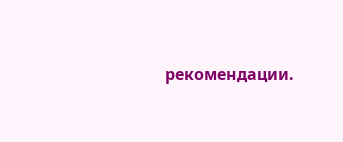рекомендации.